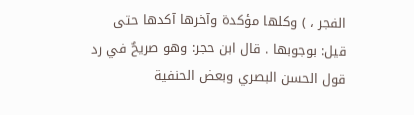الفجر ، ) وكلها مؤكدة وآخرها آكدها حتى قيل: بوجوبها . قال ابن حجر: وهو صريحٌ في رد قول الحسن البصري وبعض الحنفية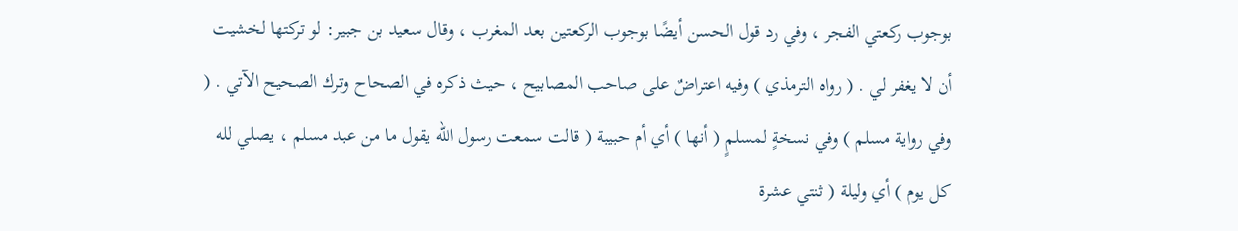بوجوب ركعتي الفجر ، وفي رد قول الحسن أيضًا بوجوب الركعتين بعد المغرب ، وقال سعيد بن جبير: لو تركتها لخشيت أن لا يغفر لي . ( رواه الترمذي ) وفيه اعتراضٌ على صاحب المصابيح ، حيث ذكره في الصحاح وترك الصحيح الآتي . ( وفي رواية مسلم ) وفي نسخةٍ لمسلمٍ ( أنها ) أي أم حبيبة ( قالت سمعت رسول الله يقول ما من عبد مسلم ، يصلي لله كل يوم ) أي وليلة ( ثنتي عشرة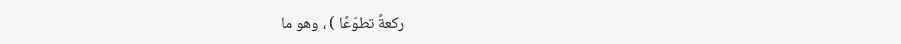ركعةً تطوّعًا ) ، وهو ما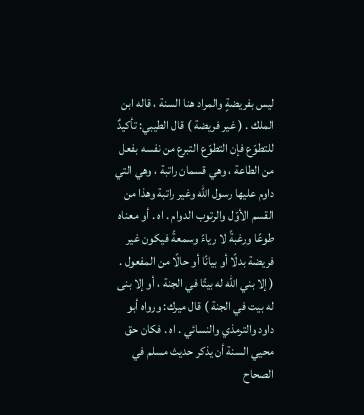ليس بفريضةٍ والمراد هنا السنة ، قاله ابن الملك . ( غير فريضة ) قال الطيبي: تأكيدٌ للتطوّع فإن التطوّع التبرع من نفسه بفعل من الطاعة ، وهي قسمان راتبة ، وهي التي داوم عليها رسول الله وغير راتبة وهذا من القسم الأوّل والرتوب الدوام . اه . أو معناه طوعًا ورغبةً لا رياءً وسمعةً فيكون غير فريضة بدلًا أو بيانًا أو حالًا من المفعول . ( إلا بني الله له بيتًا في الجنة ، أو إلا بنى له بيت في الجنة ) قال ميرك: ورواه أبو داود والترمذي والنسائي . اه . فكان حق محيي السنة أن يذكر حديث مسلم في الصحاح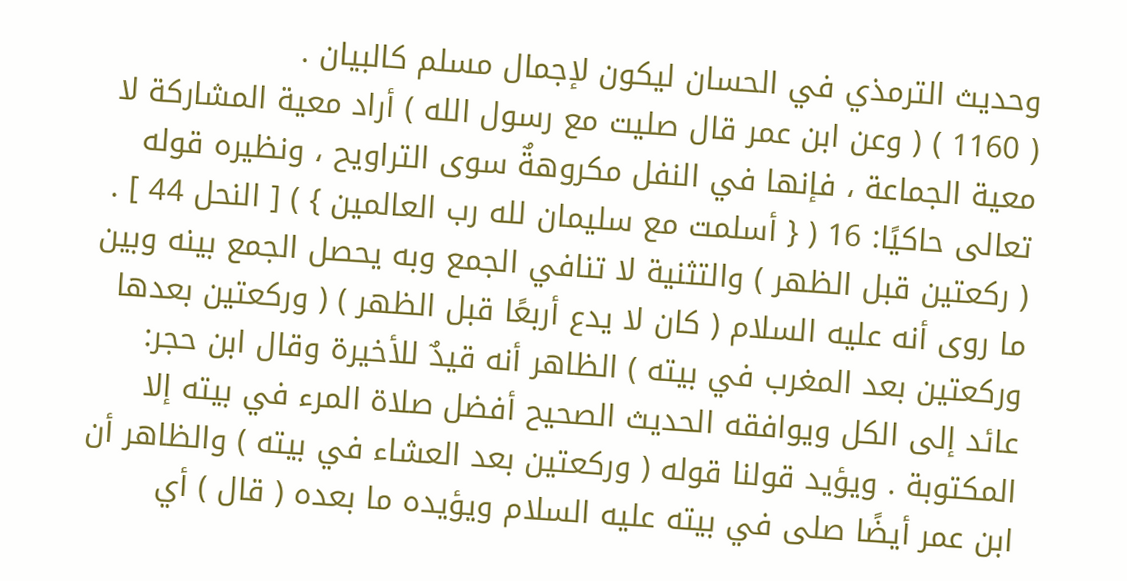وحديث الترمذي في الحسان ليكون لإجمال مسلم كالبيان .
( 1160 ) ( وعن ابن عمر قال صليت مع رسول الله ) أراد معية المشاركة لا معية الجماعة ، فإنها في النفل مكروهةٌ سوى التراويح ، ونظيره قوله تعالى حاكيًا: 16 ( { أسلمت مع سليمان لله رب العالمين } ) [ النحل 44 ] . ( ركعتين قبل الظهر ) والتثنية لا تنافي الجمع وبه يحصل الجمع بينه وبين ما روى أنه عليه السلام ( كان لا يدع أربعًا قبل الظهر ) ( وركعتين بعدها وركعتين بعد المغرب في بيته ) الظاهر أنه قيدٌ للأخيرة وقال ابن حجر: عائد إلى الكل ويوافقه الحديث الصحيح أفضل صلاة المرء في بيته إلا المكتوبة . ويؤيد قولنا قوله ( وركعتين بعد العشاء في بيته ) والظاهر أن ابن عمر أيضًا صلى في بيته عليه السلام ويؤيده ما بعده ( قال ) أي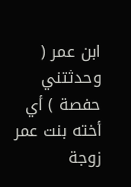ابن عمر ( وحدثتني حفصة ) أي أخته بنت عمر زوجة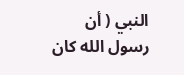النبي ( أن رسول الله كان